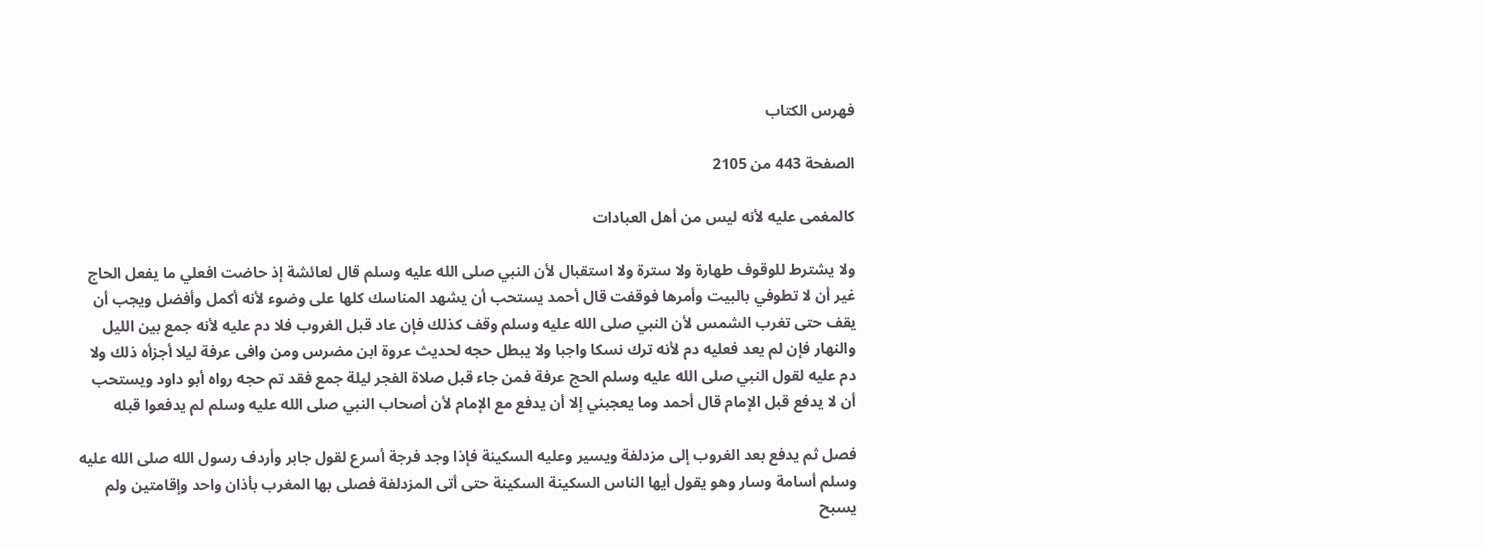فهرس الكتاب

الصفحة 443 من 2105

كالمغمى عليه لأنه ليس من أهل العبادات

ولا يشترط للوقوف طهارة ولا سترة ولا استقبال لأن النبي صلى الله عليه وسلم قال لعائشة إذ حاضت افعلي ما يفعل الحاج غير أن لا تطوفي بالبيت وأمرها فوقفت قال أحمد يستحب أن يشهد المناسك كلها على وضوء لأنه أكمل وأفضل ويجب أن يقف حتى تغرب الشمس لأن النبي صلى الله عليه وسلم وقف كذلك فإن عاد قبل الغروب فلا دم عليه لأنه جمع بين الليل والنهار فإن لم يعد فعليه دم لأنه ترك نسكا واجبا ولا يبطل حجه لحديث عروة ابن مضرس ومن وافى عرفة ليلا أجزأه ذلك ولا دم عليه لقول النبي صلى الله عليه وسلم الحج عرفة فمن جاء قبل صلاة الفجر ليلة جمع فقد تم حجه رواه أبو داود ويستحب أن لا يدفع قبل الإمام قال أحمد وما يعجبني إلا أن يدفع مع الإمام لأن أصحاب النبي صلى الله عليه وسلم لم يدفعوا قبله

فصل ثم يدفع بعد الغروب إلى مزدلفة ويسير وعليه السكينة فإذا وجد فرجة أسرع لقول جابر وأردف رسول الله صلى الله عليه وسلم أسامة وسار وهو يقول أيها الناس السكينة السكينة حتى أتى المزدلفة فصلى بها المغرب بأذان واحد وإقامتين ولم يسبح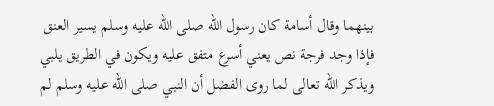بينهما وقال أسامة كان رسول الله صلى الله عليه وسلم يسير العنق فإذا وجد فرجة نص يعني أسرع متفق عليه ويكون في الطريق يلبي ويذكر الله تعالى لما روى الفضل أن النبي صلى الله عليه وسلم لم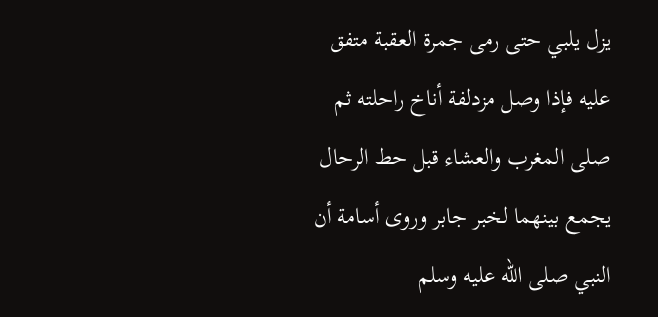يزل يلبي حتى رمى جمرة العقبة متفق عليه فإذا وصل مزدلفة أناخ راحلته ثم صلى المغرب والعشاء قبل حط الرحال يجمع بينهما لخبر جابر وروى أسامة أن النبي صلى الله عليه وسلم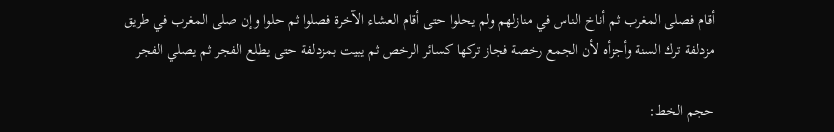أقام فصلى المغرب ثم أناخ الناس في منازلهم ولم يحلوا حتى أقام العشاء الآخرة فصلوا ثم حلوا وإن صلى المغرب في طريق مزدلفة ترك السنة وأجزأه لأن الجمع رخصة فجاز تركها كسائر الرخص ثم يبيت بمزدلفة حتى يطلع الفجر ثم يصلي الفجر

حجم الخط: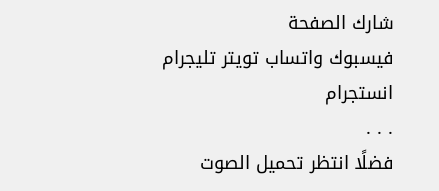شارك الصفحة
فيسبوك واتساب تويتر تليجرام انستجرام
. . .
فضلًا انتظر تحميل الصوت